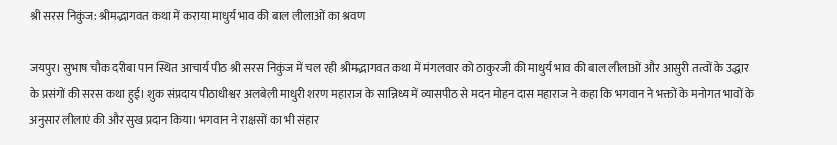श्री सरस निकुंज: श्रीमद्भागवत कथा में कराया माधुर्य भाव की बाल लीलाओं का श्रवण

जयपुर। सुभाष चौक दरीबा पान स्थित आचार्य पीठ श्री सरस निकुंज में चल रही श्रीमद्भागवत कथा में मंगलवार को ठाकुरजी की माधुर्य भाव की बाल लीलाओं और आसुरी तत्वों के उद्धार के प्रसंगों की सरस कथा हुई। शुक संप्रदाय पीठाधीश्वर अलबेली माधुरी शरण महाराज के सान्निध्य में व्यासपीठ से मदन मोहन दास महाराज ने कहा कि भगवान ने भक्तों के मनोगत भावों के अनुसार लीलाएं की और सुख प्रदान किया। भगवान ने राक्षसों का भी संहार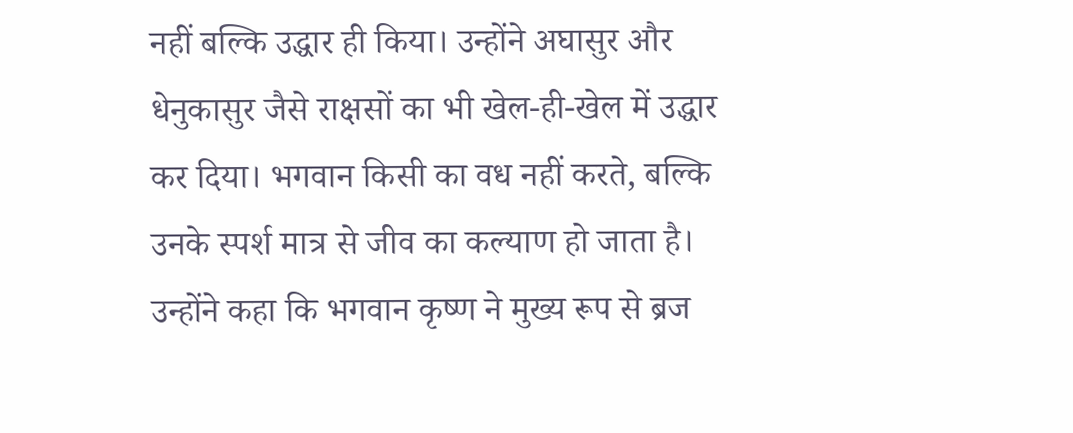नहीं बल्कि उद्धार ही किया। उन्होंने अघासुर और धेनुकासुर जैसे राक्षसों का भी खेल-ही-खेल में उद्धार कर दिया। भगवान किसी का वध नहीं करते, बल्कि उनके स्पर्श मात्र से जीव का कल्याण हो जाता है। उन्होंने कहा कि भगवान कृष्ण ने मुख्य रूप से ब्रज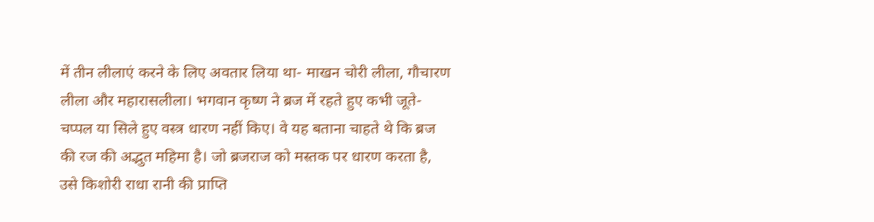में तीन लीलाएं करने के लिए अवतार लिया था- माखन चोरी लीला, गौचारण लीला और महारासलीला। भगवान कृष्ण ने ब्रज में रहते हुए कभी जूते-चप्पल या सिले हुए वस्त्र धारण नहीं किए। वे यह बताना चाहते थे कि ब्रज की रज की अद्भुत महिमा है। जो ब्रजराज को मस्तक पर धारण करता है, उसे किशोरी राधा रानी की प्राप्ति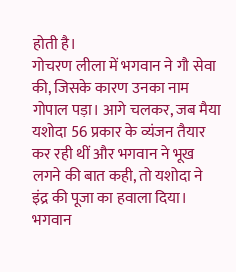होती है।
गोचरण लीला में भगवान ने गौ सेवा की, जिसके कारण उनका नाम गोपाल पड़ा। आगे चलकर, जब मैया यशोदा 56 प्रकार के व्यंजन तैयार कर रही थीं और भगवान ने भूख लगने की बात कही, तो यशोदा ने इंद्र की पूजा का हवाला दिया। भगवान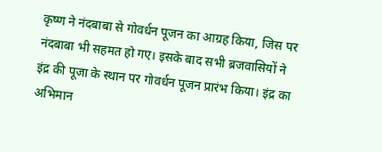कृष्ण ने नंदबाबा से गोवर्धन पूजन का आग्रह किया, जिस पर नंदबाबा भी सहमत हो गए। इसके बाद सभी ब्रजवासियों ने इंद्र की पूजा के स्थान पर गोवर्धन पूजन प्रारंभ किया। इंद्र का अभिमान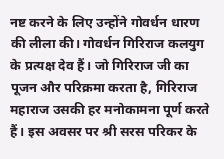नष्ट करने के लिए उन्होंने गोवर्धन धारण की लीला की। गोवर्धन गिरिराज कलयुग के प्रत्यक्ष देव हैं। जो गिरिराज जी का पूजन और परिक्रमा करता है, गिरिराज महाराज उसकी हर मनोकामना पूर्ण करते हैं। इस अवसर पर श्री सरस परिकर के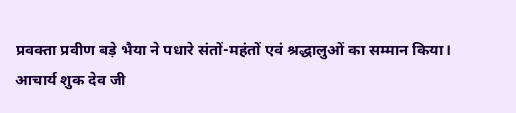प्रवक्ता प्रवीण बड़े भैया ने पधारे संतों-महंतों एवं श्रद्धालुओं का सम्मान किया।
आचार्य शुक देव जी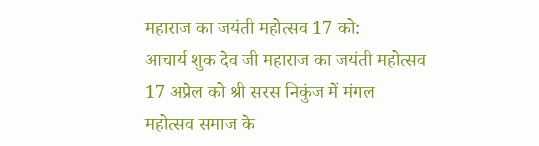महाराज का जयंती महोत्सव 17 को:
आचार्य शुक देव जी महाराज का जयंती महोत्सव 17 अप्रेल को श्री सरस निकुंज में मंगल महोत्सव समाज के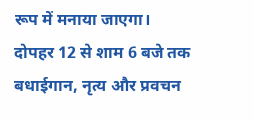रूप में मनाया जाएगा। दोपहर 12 से शाम 6 बजे तक बधाईगान, नृत्य और प्रवचन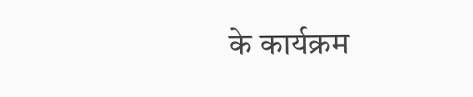के कार्यक्रम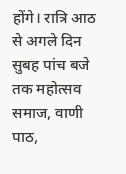होंगे। रात्रि आठ से अगले दिन सुबह पांच बजे तक महोत्सव समाज, वाणी पाठ,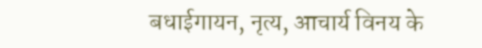बधाईगायन, नृत्य, आचार्य विनय के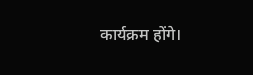कार्यक्रम होंगे।